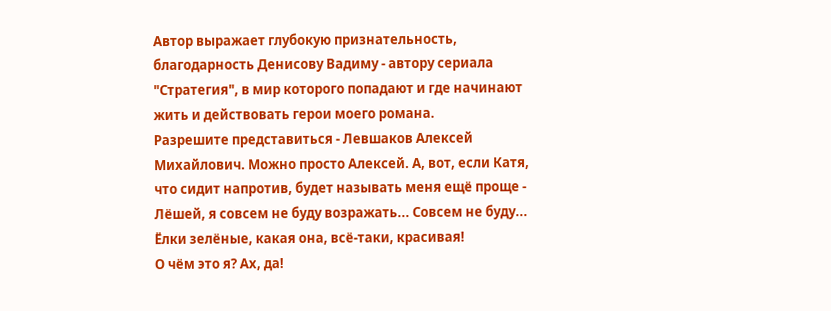Автор выражает глубокую признательность, благодарность Денисову Вадиму - автору сериала "Стратегия", в мир которого попадают и где начинают жить и действовать герои моего романа.
Разрешите представиться - Левшаков Алексей Михайлович. Можно просто Алексей. А, вот, если Катя, что сидит напротив, будет называть меня ещё проще - Лёшей, я совсем не буду возражать... Совсем не буду... Ёлки зелёные, какая она, всё-таки, красивая!
О чём это я? Ах, да!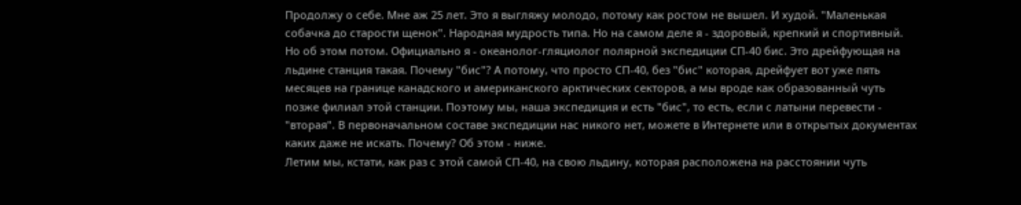Продолжу о себе. Мне аж 25 лет. Это я выгляжу молодо, потому как ростом не вышел. И худой. "Маленькая собачка до старости щенок". Народная мудрость типа. Но на самом деле я - здоровый, крепкий и спортивный. Но об этом потом. Официально я - океанолог-гляциолог полярной экспедиции СП-40 бис. Это дрейфующая на льдине станция такая. Почему "бис"? А потому, что просто СП-40, без "бис" которая, дрейфует вот уже пять месяцев на границе канадского и американского арктических секторов, а мы вроде как образованный чуть позже филиал этой станции. Поэтому мы, наша экспедиция и есть "бис", то есть, если с латыни перевести - "вторая". В первоначальном составе экспедиции нас никого нет, можете в Интернете или в открытых документах каких даже не искать. Почему? Об этом - ниже.
Летим мы, кстати, как раз с этой самой СП-40, на свою льдину, которая расположена на расстоянии чуть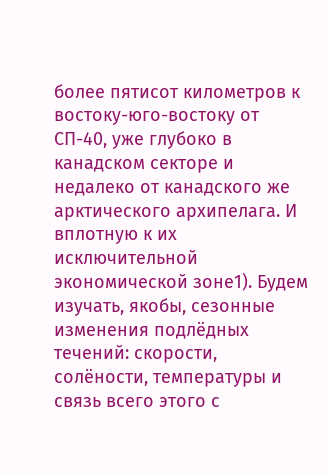более пятисот километров к востоку-юго-востоку от СП-40, уже глубоко в канадском секторе и недалеко от канадского же арктического архипелага. И вплотную к их исключительной экономической зоне1). Будем изучать, якобы, сезонные изменения подлёдных течений: скорости, солёности, температуры и связь всего этого с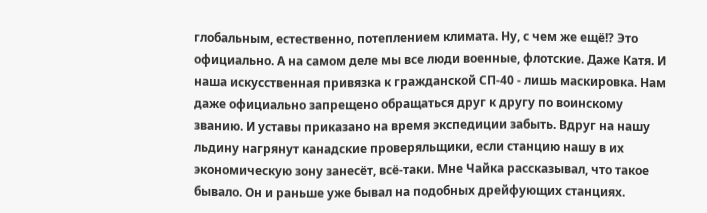глобальным, естественно, потеплением климата. Ну, с чем же ещё!? Это официально. А на самом деле мы все люди военные, флотские. Даже Катя. И наша искусственная привязка к гражданской СП-40 - лишь маскировка. Нам даже официально запрещено обращаться друг к другу по воинскому званию. И уставы приказано на время экспедиции забыть. Вдруг на нашу льдину нагрянут канадские проверяльщики, если станцию нашу в их экономическую зону занесёт, всё-таки. Мне Чайка рассказывал, что такое бывало. Он и раньше уже бывал на подобных дрейфующих станциях.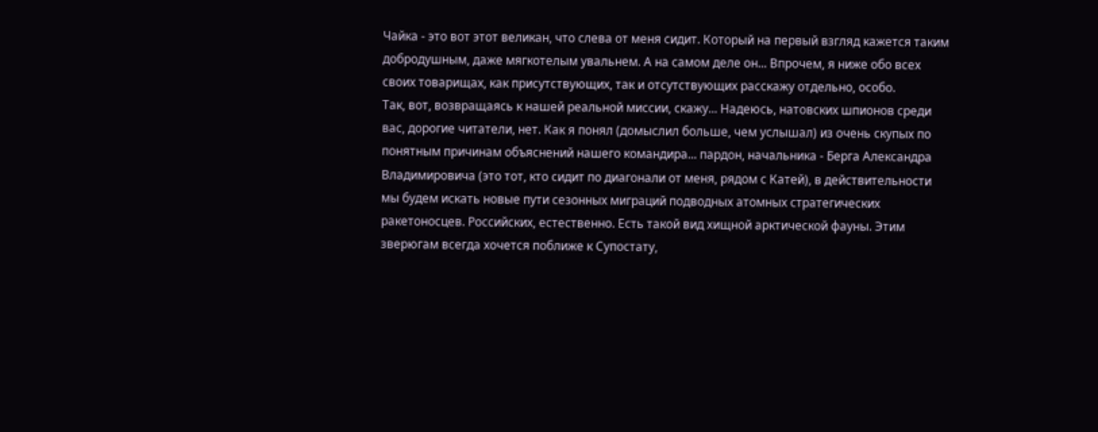Чайка - это вот этот великан, что слева от меня сидит. Который на первый взгляд кажется таким добродушным, даже мягкотелым увальнем. А на самом деле он... Впрочем, я ниже обо всех своих товарищах, как присутствующих, так и отсутствующих расскажу отдельно, особо.
Так, вот, возвращаясь к нашей реальной миссии, скажу... Надеюсь, натовских шпионов среди вас, дорогие читатели, нет. Как я понял (домыслил больше, чем услышал) из очень скупых по понятным причинам объяснений нашего командира... пардон, начальника - Берга Александра Владимировича (это тот, кто сидит по диагонали от меня, рядом с Катей), в действительности мы будем искать новые пути сезонных миграций подводных атомных стратегических ракетоносцев. Российских, естественно. Есть такой вид хищной арктической фауны. Этим зверюгам всегда хочется поближе к Супостату,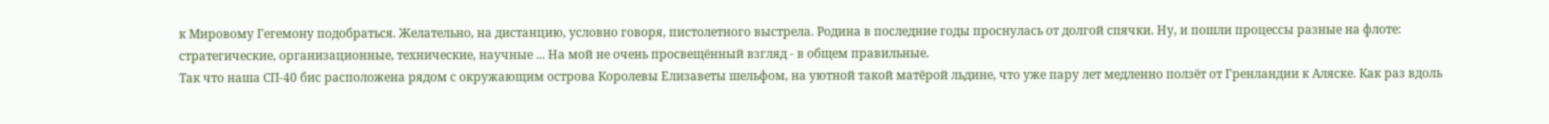к Мировому Гегемону подобраться. Желательно, на дистанцию, условно говоря, пистолетного выстрела. Родина в последние годы проснулась от долгой спячки. Ну, и пошли процессы разные на флоте: стратегические, организационные, технические, научные ... На мой не очень просвещённый взгляд - в общем правильные.
Так что наша СП-40 бис расположена рядом с окружающим острова Королевы Елизаветы шельфом, на уютной такой матёрой льдине, что уже пару лет медленно ползёт от Гренландии к Аляске. Как раз вдоль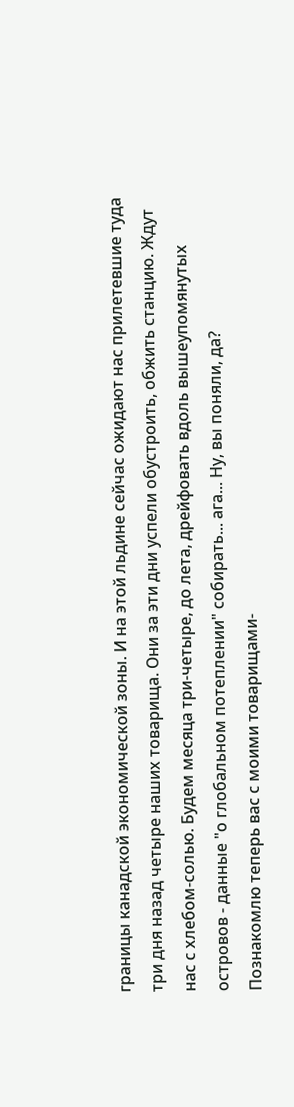границы канадской экономической зоны. И на этой льдине сейчас ожидают нас прилетевшие туда три дня назад четыре наших товарища. Они за эти дни успели обустроить, обжить станцию. Ждут нас с хлебом-солью. Будем месяца три-четыре, до лета, дрейфовать вдоль вышеупомянутых островов - данные "о глобальном потеплении" собирать... ага... Ну, вы поняли, да?
Познакомлю теперь вас с моими товарищами-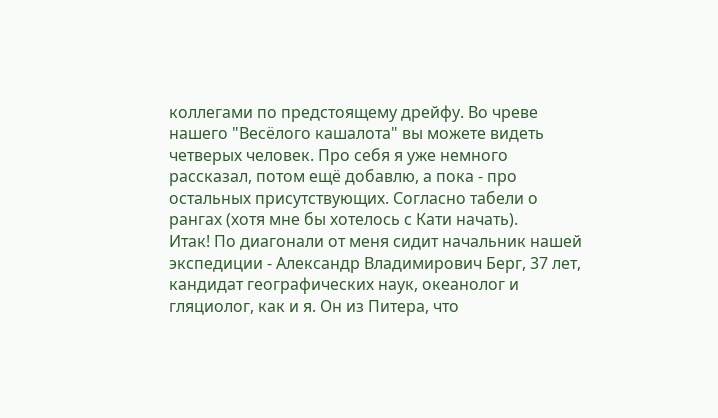коллегами по предстоящему дрейфу. Во чреве нашего "Весёлого кашалота" вы можете видеть четверых человек. Про себя я уже немного рассказал, потом ещё добавлю, а пока - про остальных присутствующих. Согласно табели о рангах (хотя мне бы хотелось с Кати начать).
Итак! По диагонали от меня сидит начальник нашей экспедиции - Александр Владимирович Берг, 37 лет, кандидат географических наук, океанолог и гляциолог, как и я. Он из Питера, что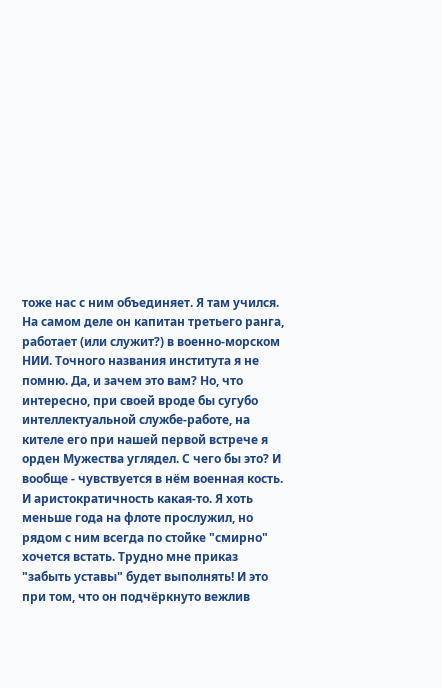тоже нас с ним объединяет. Я там учился. На самом деле он капитан третьего ранга, работает (или служит?) в военно-морском НИИ. Точного названия института я не помню. Да, и зачем это вам? Но, что интересно, при своей вроде бы сугубо интеллектуальной службе-работе, на кителе его при нашей первой встрече я орден Мужества углядел. С чего бы это? И вообще - чувствуется в нём военная кость. И аристократичность какая-то. Я хоть меньше года на флоте прослужил, но рядом с ним всегда по стойке "смирно" хочется встать. Трудно мне приказ "забыть уставы" будет выполнять! И это при том, что он подчёркнуто вежлив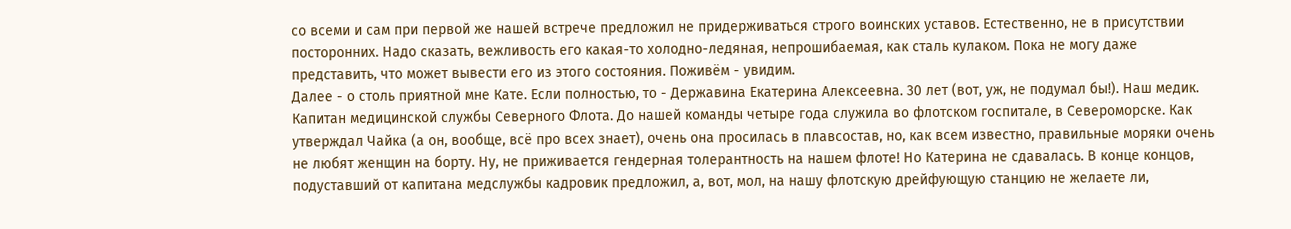со всеми и сам при первой же нашей встрече предложил не придерживаться строго воинских уставов. Естественно, не в присутствии посторонних. Надо сказать, вежливость его какая-то холодно-ледяная, непрошибаемая, как сталь кулаком. Пока не могу даже представить, что может вывести его из этого состояния. Поживём - увидим.
Далее - о столь приятной мне Кате. Если полностью, то - Державина Екатерина Алексеевна. 30 лет (вот, уж, не подумал бы!). Наш медик. Капитан медицинской службы Северного Флота. До нашей команды четыре года служила во флотском госпитале, в Североморске. Как утверждал Чайка (а он, вообще, всё про всех знает), очень она просилась в плавсостав, но, как всем известно, правильные моряки очень не любят женщин на борту. Ну, не приживается гендерная толерантность на нашем флоте! Но Катерина не сдавалась. В конце концов, подуставший от капитана медслужбы кадровик предложил, а, вот, мол, на нашу флотскую дрейфующую станцию не желаете ли,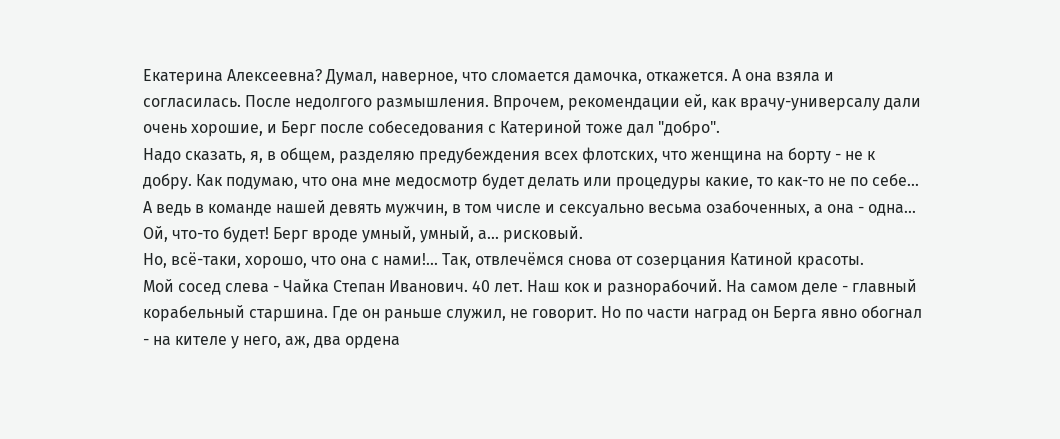Екатерина Алексеевна? Думал, наверное, что сломается дамочка, откажется. А она взяла и согласилась. После недолгого размышления. Впрочем, рекомендации ей, как врачу-универсалу дали очень хорошие, и Берг после собеседования с Катериной тоже дал "добро".
Надо сказать, я, в общем, разделяю предубеждения всех флотских, что женщина на борту - не к добру. Как подумаю, что она мне медосмотр будет делать или процедуры какие, то как-то не по себе... А ведь в команде нашей девять мужчин, в том числе и сексуально весьма озабоченных, а она - одна... Ой, что-то будет! Берг вроде умный, умный, а... рисковый.
Но, всё-таки, хорошо, что она с нами!... Так, отвлечёмся снова от созерцания Катиной красоты.
Мой сосед слева - Чайка Степан Иванович. 40 лет. Наш кок и разнорабочий. На самом деле - главный корабельный старшина. Где он раньше служил, не говорит. Но по части наград он Берга явно обогнал - на кителе у него, аж, два ордена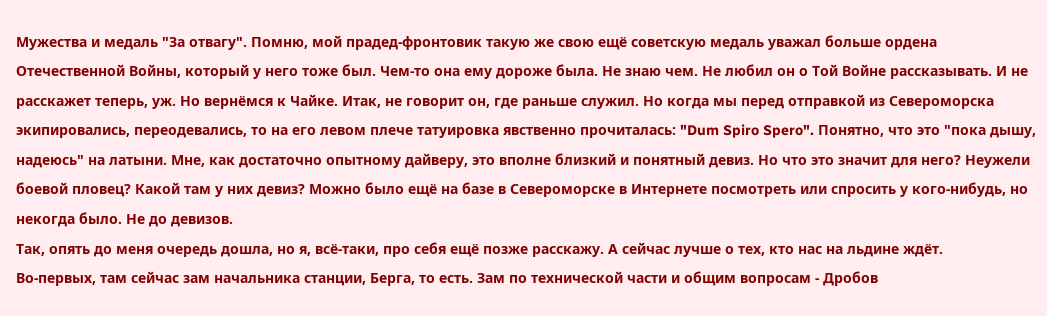Мужества и медаль "За отвагу". Помню, мой прадед-фронтовик такую же свою ещё советскую медаль уважал больше ордена Отечественной Войны, который у него тоже был. Чем-то она ему дороже была. Не знаю чем. Не любил он о Той Войне рассказывать. И не расскажет теперь, уж. Но вернёмся к Чайке. Итак, не говорит он, где раньше служил. Но когда мы перед отправкой из Североморска экипировались, переодевались, то на его левом плече татуировка явственно прочиталась: "Dum Spiro Spero". Понятно, что это "пока дышу, надеюсь" на латыни. Мне, как достаточно опытному дайверу, это вполне близкий и понятный девиз. Но что это значит для него? Неужели боевой пловец? Какой там у них девиз? Можно было ещё на базе в Североморске в Интернете посмотреть или спросить у кого-нибудь, но некогда было. Не до девизов.
Так, опять до меня очередь дошла, но я, всё-таки, про себя ещё позже расскажу. А сейчас лучше о тех, кто нас на льдине ждёт.
Во-первых, там сейчас зам начальника станции, Берга, то есть. Зам по технической части и общим вопросам - Дробов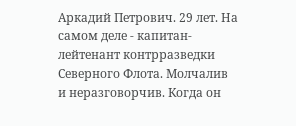Аркадий Петрович. 29 лет. На самом деле - капитан-лейтенант контрразведки Северного Флота. Молчалив и неразговорчив. Когда он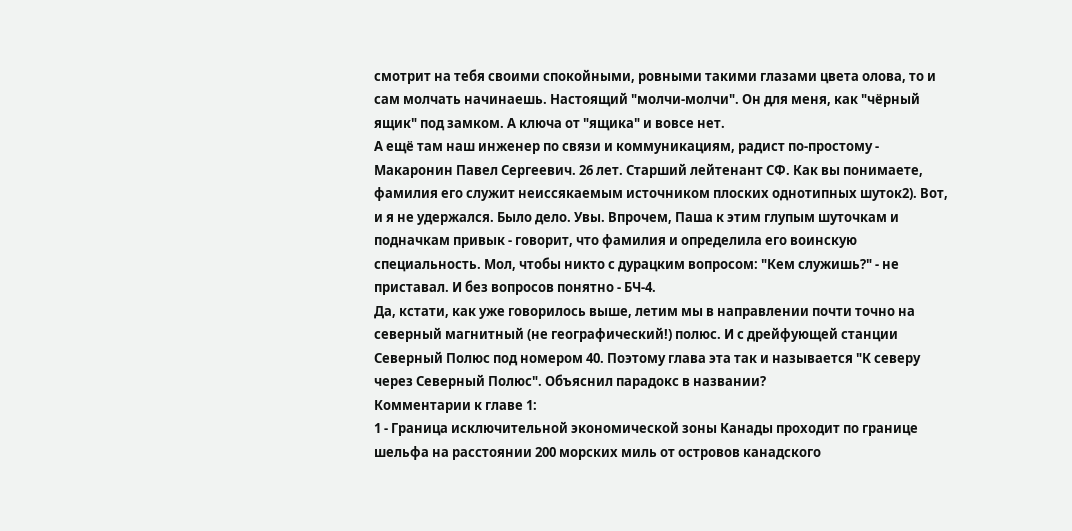смотрит на тебя своими спокойными, ровными такими глазами цвета олова, то и сам молчать начинаешь. Настоящий "молчи-молчи". Он для меня, как "чёрный ящик" под замком. А ключа от "ящика" и вовсе нет.
А ещё там наш инженер по связи и коммуникациям, радист по-простому - Макаронин Павел Сергеевич. 26 лет. Старший лейтенант СФ. Как вы понимаете, фамилия его служит неиссякаемым источником плоских однотипных шуток2). Вот, и я не удержался. Было дело. Увы. Впрочем, Паша к этим глупым шуточкам и подначкам привык - говорит, что фамилия и определила его воинскую специальность. Мол, чтобы никто с дурацким вопросом: "Кем служишь?" - не приставал. И без вопросов понятно - БЧ-4.
Да, кстати, как уже говорилось выше, летим мы в направлении почти точно на северный магнитный (не географический!) полюс. И с дрейфующей станции Северный Полюс под номером 40. Поэтому глава эта так и называется "К северу через Северный Полюс". Объяснил парадокс в названии?
Комментарии к главе 1:
1 - Граница исключительной экономической зоны Канады проходит по границе шельфа на расстоянии 200 морских миль от островов канадского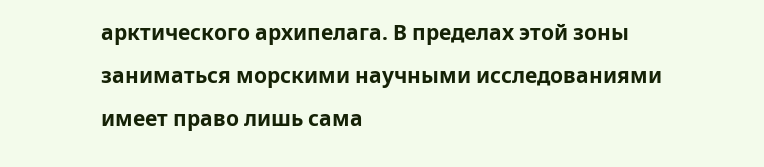арктического архипелага. В пределах этой зоны заниматься морскими научными исследованиями имеет право лишь сама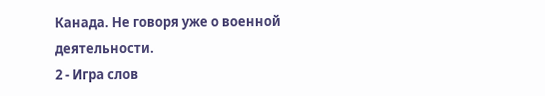Канада. Не говоря уже о военной деятельности.
2 - Игра слов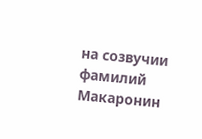на созвучии фамилий Макаронин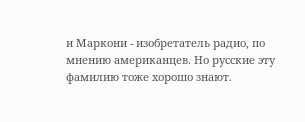и Маркони - изобретатель радио, по мнению американцев. Но русские эту фамилию тоже хорошо знают.